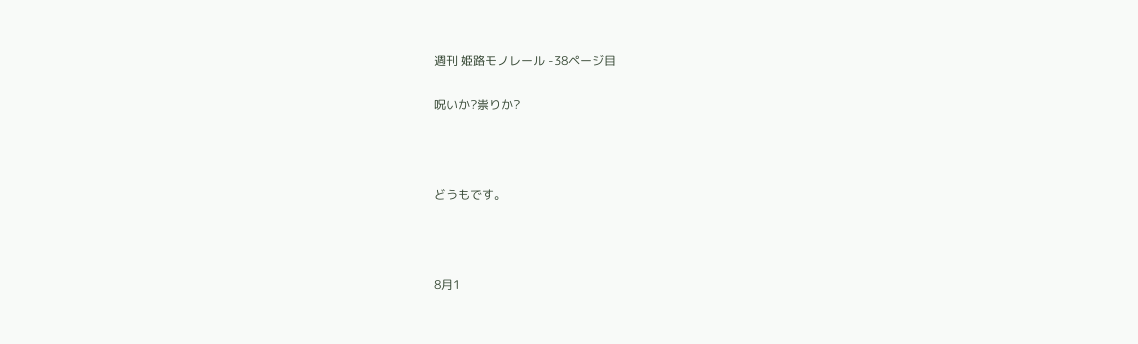週刊 姫路モノレール -38ページ目

呪いか?祟りか?



どうもです。



8月1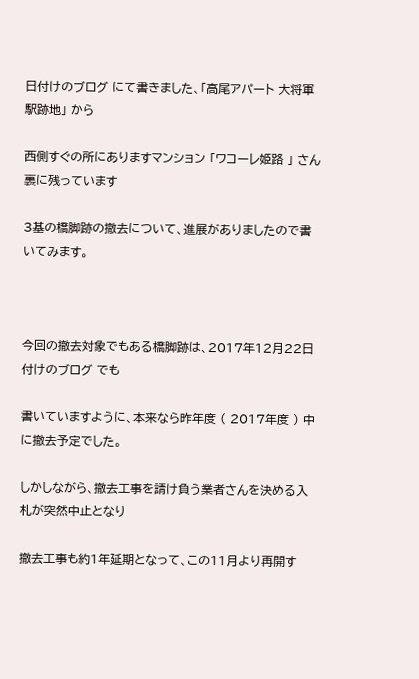日付けのブログ にて書きました、「高尾アパート 大将軍駅跡地」 から

西側すぐの所にありますマンション 「ワコーレ姫路 」 さん裏に残っています

3基の橋脚跡の撤去について、進展がありましたので書いてみます。



今回の撤去対象でもある橋脚跡は、2017年12月22日付けのブログ でも

書いていますように、本来なら昨年度 ( 2017年度 ) 中に撤去予定でした。

しかしながら、撤去工事を請け負う業者さんを決める入札が突然中止となり

撤去工事も約1年延期となって、この11月より再開す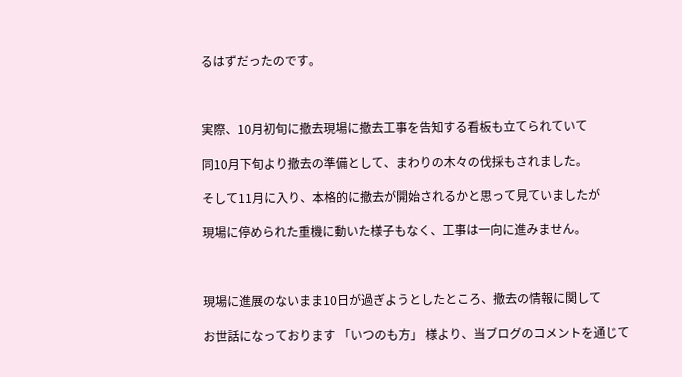るはずだったのです。



実際、10月初旬に撤去現場に撤去工事を告知する看板も立てられていて

同10月下旬より撤去の準備として、まわりの木々の伐採もされました。

そして11月に入り、本格的に撤去が開始されるかと思って見ていましたが

現場に停められた重機に動いた様子もなく、工事は一向に進みません。



現場に進展のないまま10日が過ぎようとしたところ、撤去の情報に関して

お世話になっております 「いつのも方」 様より、当ブログのコメントを通じて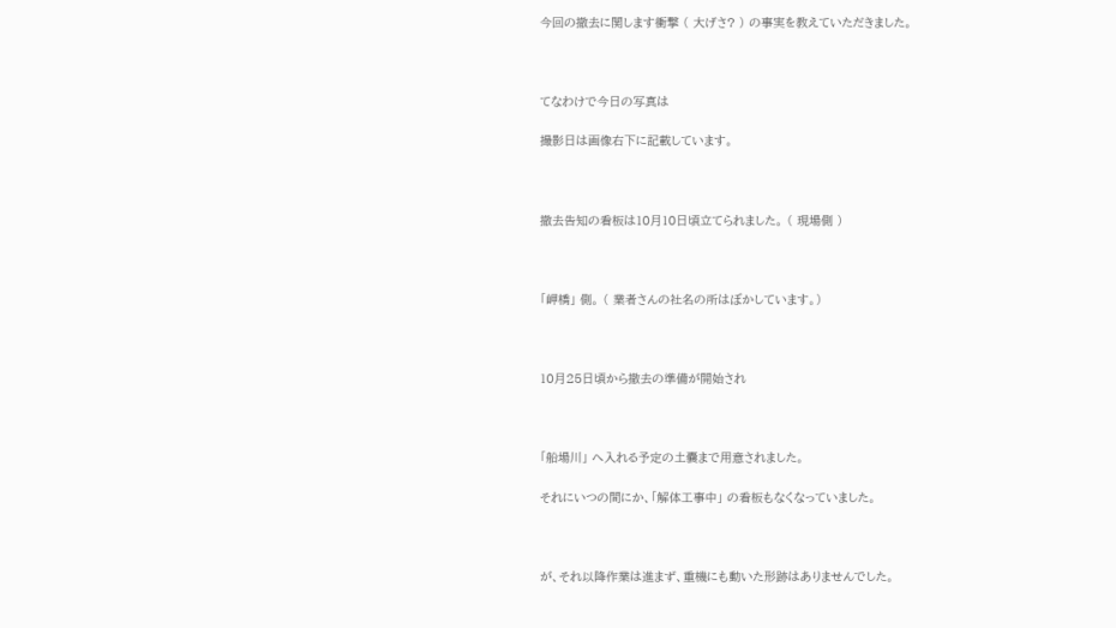今回の撤去に関します衝撃 ( 大げさ? ) の事実を教えていただきました。



てなわけで今日の写真は

撮影日は画像右下に記載しています。



撤去告知の看板は10月10日頃立てられました。 ( 現場側 )



「岬橋」 側。 ( 業者さんの社名の所はぼかしています。)



10月25日頃から撤去の準備が開始され



「船場川」 へ入れる予定の土嚢まで用意されました。

それにいつの間にか、「解体工事中」 の看板もなくなっていました。



が、それ以降作業は進まず、重機にも動いた形跡はありませんでした。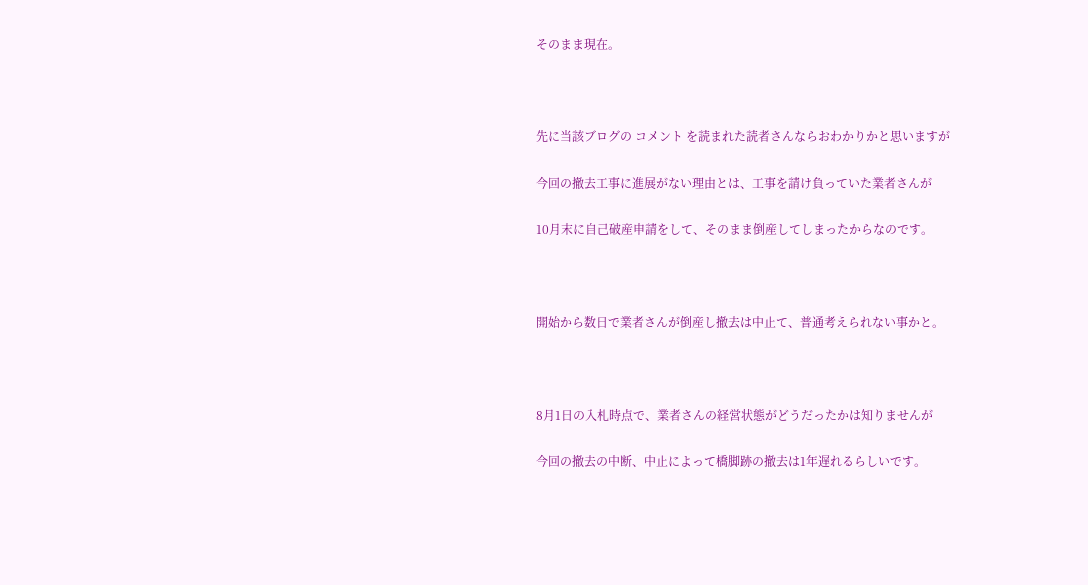そのまま現在。



先に当該ブログの コメント を読まれた読者さんならおわかりかと思いますが

今回の撤去工事に進展がない理由とは、工事を請け負っていた業者さんが

10月末に自己破産申請をして、そのまま倒産してしまったからなのです。



開始から数日で業者さんが倒産し撤去は中止て、普通考えられない事かと。



8月1日の入札時点で、業者さんの経営状態がどうだったかは知りませんが

今回の撤去の中断、中止によって橋脚跡の撤去は1年遅れるらしいです。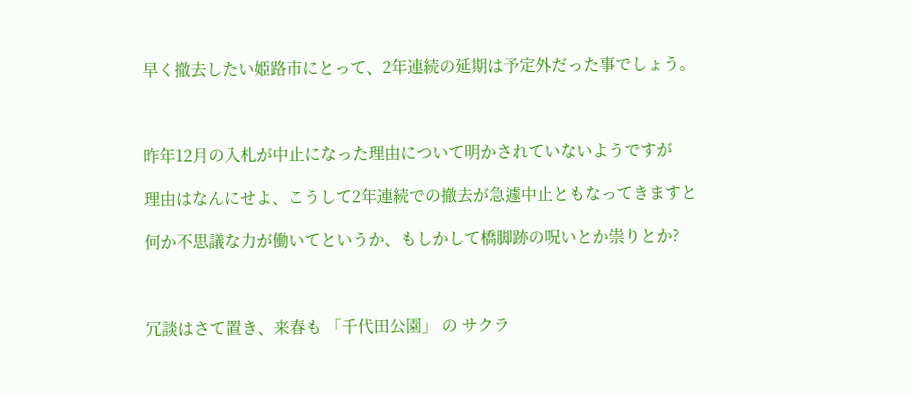早く撤去したい姫路市にとって、2年連続の延期は予定外だった事でしょう。



昨年12月の入札が中止になった理由について明かされていないようですが

理由はなんにせよ、こうして2年連続での撤去が急遽中止ともなってきますと

何か不思議な力が働いてというか、もしかして橋脚跡の呪いとか祟りとか?



冗談はさて置き、来春も 「千代田公園」 の サクラ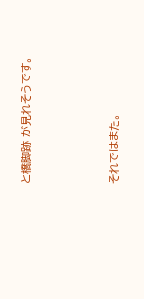と橋脚跡 が見れそうです。



それではまた。